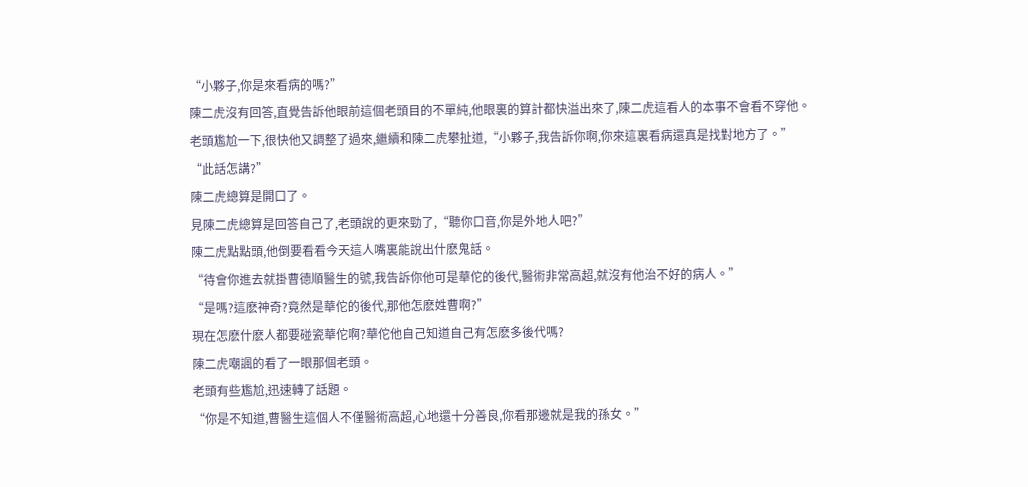“小夥子,你是來看病的嗎?”
陳二虎沒有回答,直覺告訴他眼前這個老頭目的不單純,他眼裏的算計都快溢出來了,陳二虎這看人的本事不會看不穿他。
老頭尷尬一下,很快他又調整了過來,繼續和陳二虎攀扯道,“小夥子,我告訴你啊,你來這裏看病還真是找對地方了。”
“此話怎講?”
陳二虎總算是開口了。
見陳二虎總算是回答自己了,老頭說的更來勁了,“聽你口音,你是外地人吧?”
陳二虎點點頭,他倒要看看今天這人嘴裏能說出什麽鬼話。
“待會你進去就掛曹德順醫生的號,我告訴你他可是華佗的後代,醫術非常高超,就沒有他治不好的病人。”
“是嗎?這麽神奇?竟然是華佗的後代,那他怎麽姓曹啊?”
現在怎麽什麽人都要碰瓷華佗啊?華佗他自己知道自己有怎麽多後代嗎?
陳二虎嘲諷的看了一眼那個老頭。
老頭有些尷尬,迅速轉了話題。
“你是不知道,曹醫生這個人不僅醫術高超,心地還十分善良,你看那邊就是我的孫女。”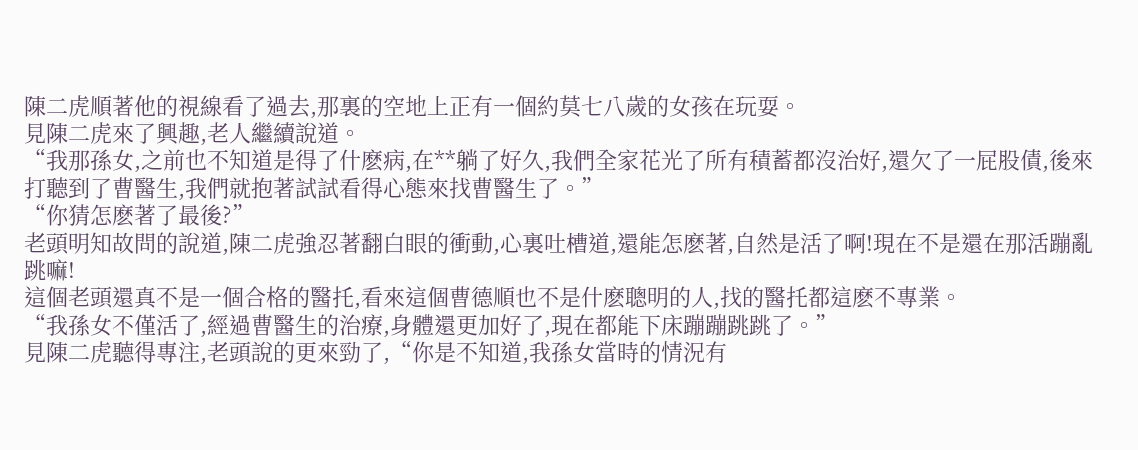陳二虎順著他的視線看了過去,那裏的空地上正有一個約莫七八歲的女孩在玩耍。
見陳二虎來了興趣,老人繼續說道。
“我那孫女,之前也不知道是得了什麽病,在**躺了好久,我們全家花光了所有積蓄都沒治好,還欠了一屁股債,後來打聽到了曹醫生,我們就抱著試試看得心態來找曹醫生了。”
“你猜怎麽著了最後?”
老頭明知故問的說道,陳二虎強忍著翻白眼的衝動,心裏吐槽道,還能怎麽著,自然是活了啊!現在不是還在那活蹦亂跳嘛!
這個老頭還真不是一個合格的醫托,看來這個曹德順也不是什麽聰明的人,找的醫托都這麽不專業。
“我孫女不僅活了,經過曹醫生的治療,身體還更加好了,現在都能下床蹦蹦跳跳了。”
見陳二虎聽得專注,老頭說的更來勁了,“你是不知道,我孫女當時的情況有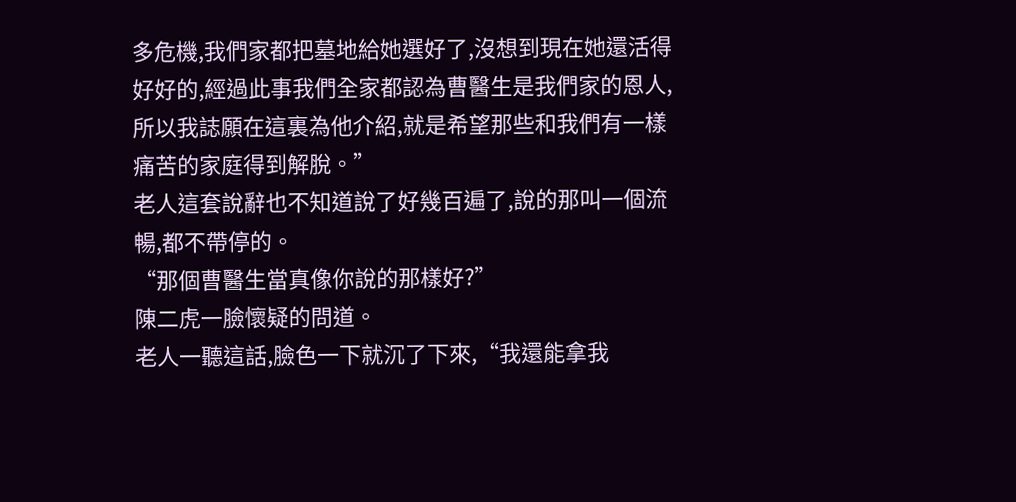多危機,我們家都把墓地給她選好了,沒想到現在她還活得好好的,經過此事我們全家都認為曹醫生是我們家的恩人,所以我誌願在這裏為他介紹,就是希望那些和我們有一樣痛苦的家庭得到解脫。”
老人這套說辭也不知道說了好幾百遍了,說的那叫一個流暢,都不帶停的。
“那個曹醫生當真像你說的那樣好?”
陳二虎一臉懷疑的問道。
老人一聽這話,臉色一下就沉了下來,“我還能拿我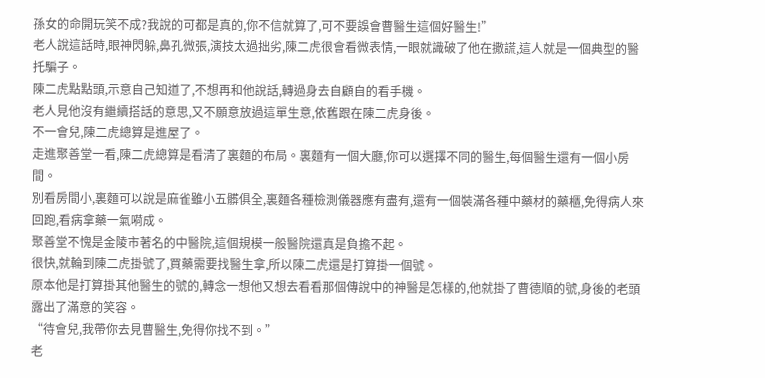孫女的命開玩笑不成?我說的可都是真的,你不信就算了,可不要誤會曹醫生這個好醫生!”
老人說這話時,眼神閃躲,鼻孔微張,演技太過拙劣,陳二虎很會看微表情,一眼就識破了他在撒謊,這人就是一個典型的醫托騙子。
陳二虎點點頭,示意自己知道了,不想再和他說話,轉過身去自顧自的看手機。
老人見他沒有繼續搭話的意思,又不願意放過這單生意,依舊跟在陳二虎身後。
不一會兒,陳二虎總算是進屋了。
走進聚善堂一看,陳二虎總算是看清了裏麵的布局。裏麵有一個大廳,你可以選擇不同的醫生,每個醫生還有一個小房間。
別看房間小,裏麵可以說是麻雀雖小五髒俱全,裏麵各種檢測儀器應有盡有,還有一個裝滿各種中藥材的藥櫃,免得病人來回跑,看病拿藥一氣嗬成。
聚善堂不愧是金陵市著名的中醫院,這個規模一般醫院還真是負擔不起。
很快,就輪到陳二虎掛號了,買藥需要找醫生拿,所以陳二虎還是打算掛一個號。
原本他是打算掛其他醫生的號的,轉念一想他又想去看看那個傳說中的神醫是怎樣的,他就掛了曹德順的號,身後的老頭露出了滿意的笑容。
“待會兒,我帶你去見曹醫生,免得你找不到。”
老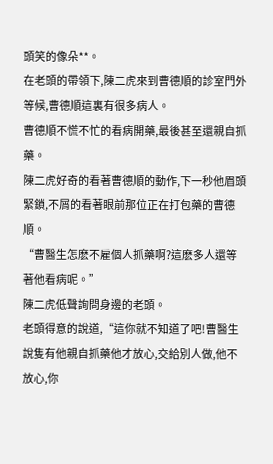頭笑的像朵**。
在老頭的帶領下,陳二虎來到曹德順的診室門外等候,曹德順這裏有很多病人。
曹德順不慌不忙的看病開藥,最後甚至還親自抓藥。
陳二虎好奇的看著曹德順的動作,下一秒他眉頭緊鎖,不屑的看著眼前那位正在打包藥的曹德順。
“曹醫生怎麽不雇個人抓藥啊?這麽多人還等著他看病呢。”
陳二虎低聲詢問身邊的老頭。
老頭得意的說道,“這你就不知道了吧!曹醫生說隻有他親自抓藥他才放心,交給別人做,他不放心,你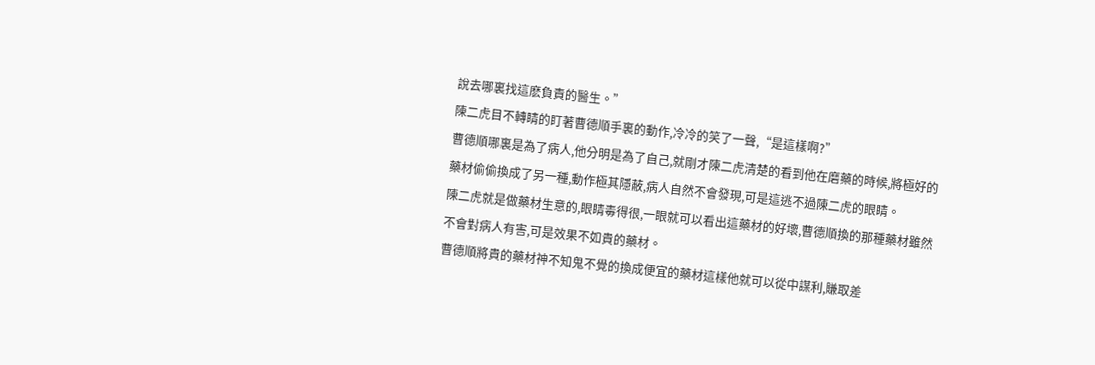說去哪裏找這麽負責的醫生。”
陳二虎目不轉睛的盯著曹德順手裏的動作,冷冷的笑了一聲,“是這樣啊?”
曹德順哪裏是為了病人,他分明是為了自己,就剛才陳二虎清楚的看到他在磨藥的時候,將極好的藥材偷偷換成了另一種,動作極其隱蔽,病人自然不會發現,可是這逃不過陳二虎的眼睛。
陳二虎就是做藥材生意的,眼睛毒得很,一眼就可以看出這藥材的好壞,曹德順換的那種藥材雖然不會對病人有害,可是效果不如貴的藥材。
曹德順將貴的藥材神不知鬼不覺的換成便宜的藥材這樣他就可以從中謀利,賺取差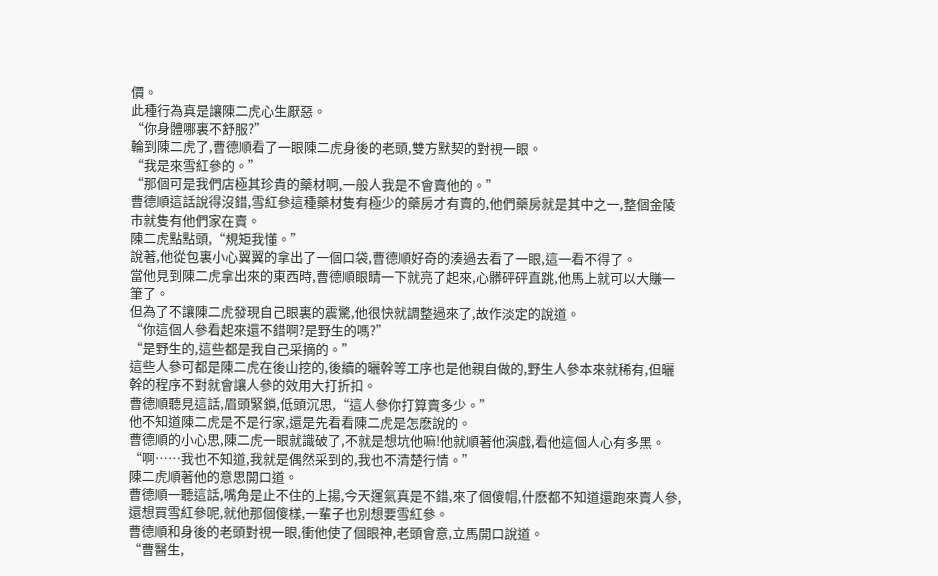價。
此種行為真是讓陳二虎心生厭惡。
“你身體哪裏不舒服?”
輪到陳二虎了,曹德順看了一眼陳二虎身後的老頭,雙方默契的對視一眼。
“我是來雪紅參的。”
“那個可是我們店極其珍貴的藥材啊,一般人我是不會賣他的。”
曹德順這話說得沒錯,雪紅參這種藥材隻有極少的藥房才有賣的,他們藥房就是其中之一,整個金陵市就隻有他們家在賣。
陳二虎點點頭,“規矩我懂。”
說著,他從包裏小心翼翼的拿出了一個口袋,曹德順好奇的湊過去看了一眼,這一看不得了。
當他見到陳二虎拿出來的東西時,曹德順眼睛一下就亮了起來,心髒砰砰直跳,他馬上就可以大賺一筆了。
但為了不讓陳二虎發現自己眼裏的震驚,他很快就調整過來了,故作淡定的說道。
“你這個人參看起來還不錯啊?是野生的嗎?”
“是野生的,這些都是我自己采摘的。”
這些人參可都是陳二虎在後山挖的,後續的曬幹等工序也是他親自做的,野生人參本來就稀有,但曬幹的程序不對就會讓人參的效用大打折扣。
曹德順聽見這話,眉頭緊鎖,低頭沉思,“這人參你打算賣多少。”
他不知道陳二虎是不是行家,還是先看看陳二虎是怎麽說的。
曹德順的小心思,陳二虎一眼就識破了,不就是想坑他嘛!他就順著他演戲,看他這個人心有多黑。
“啊……我也不知道,我就是偶然采到的,我也不清楚行情。”
陳二虎順著他的意思開口道。
曹德順一聽這話,嘴角是止不住的上揚,今天運氣真是不錯,來了個傻帽,什麽都不知道還跑來賣人參,還想買雪紅參呢,就他那個傻樣,一輩子也別想要雪紅參。
曹德順和身後的老頭對視一眼,衝他使了個眼神,老頭會意,立馬開口說道。
“曹醫生,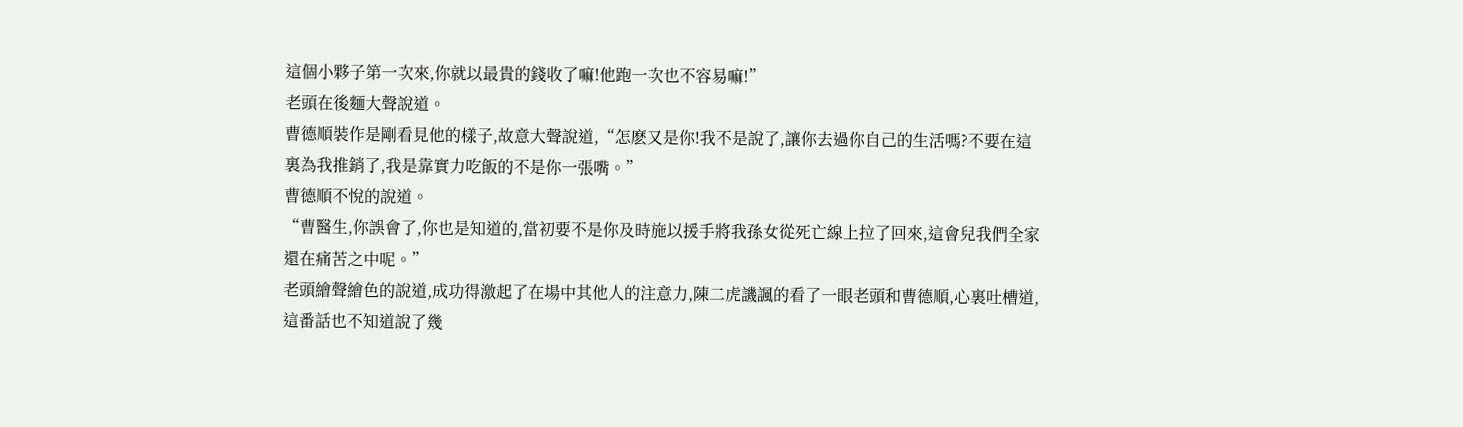這個小夥子第一次來,你就以最貴的錢收了嘛!他跑一次也不容易嘛!”
老頭在後麵大聲說道。
曹德順裝作是剛看見他的樣子,故意大聲說道,“怎麽又是你!我不是說了,讓你去過你自己的生活嗎?不要在這裏為我推銷了,我是靠實力吃飯的不是你一張嘴。”
曹德順不悅的說道。
“曹醫生,你誤會了,你也是知道的,當初要不是你及時施以援手將我孫女從死亡線上拉了回來,這會兒我們全家還在痛苦之中呢。”
老頭繪聲繪色的說道,成功得激起了在場中其他人的注意力,陳二虎譏諷的看了一眼老頭和曹德順,心裏吐槽道,這番話也不知道說了幾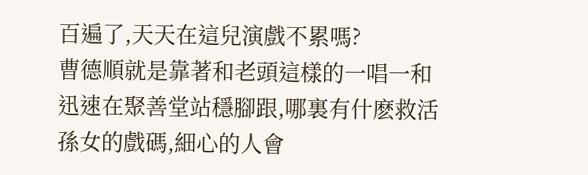百遍了,天天在這兒演戲不累嗎?
曹德順就是靠著和老頭這樣的一唱一和迅速在聚善堂站穩腳跟,哪裏有什麽救活孫女的戲碼,細心的人會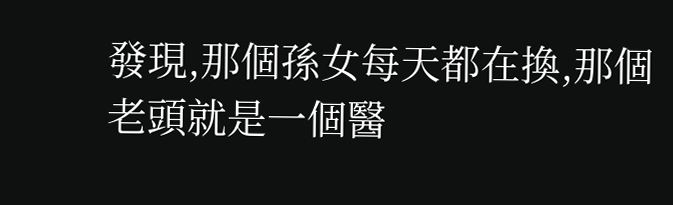發現,那個孫女每天都在換,那個老頭就是一個醫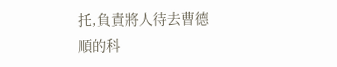托,負責將人待去曹德順的科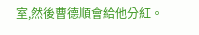室,然後曹德順會給他分紅。